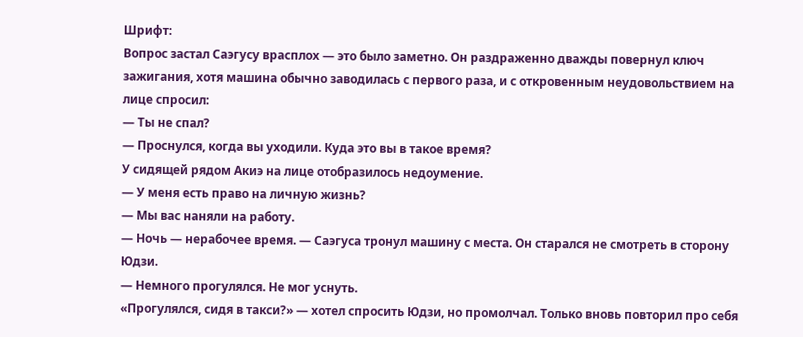Шрифт:
Вопрос застал Саэгусу врасплох — это было заметно. Он раздраженно дважды повернул ключ зажигания, хотя машина обычно заводилась с первого раза, и с откровенным неудовольствием на лице спросил:
— Ты не спал?
— Проснулся, когда вы уходили. Куда это вы в такое время?
У сидящей рядом Акиэ на лице отобразилось недоумение.
— У меня есть право на личную жизнь?
— Мы вас наняли на работу.
— Ночь — нерабочее время. — Саэгуса тронул машину с места. Он старался не смотреть в сторону Юдзи.
— Немного прогулялся. Не мог уснуть.
«Прогулялся, сидя в такси?» — хотел спросить Юдзи, но промолчал. Только вновь повторил про себя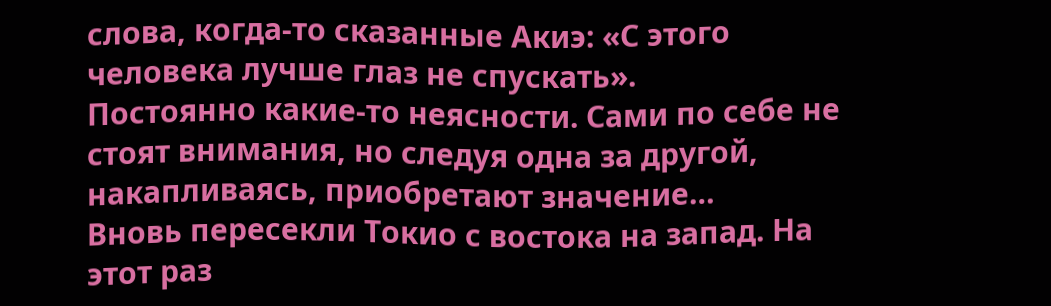слова, когда-то сказанные Акиэ: «С этого человека лучше глаз не спускать».
Постоянно какие-то неясности. Сами по себе не стоят внимания, но следуя одна за другой, накапливаясь, приобретают значение…
Вновь пересекли Токио с востока на запад. На этот раз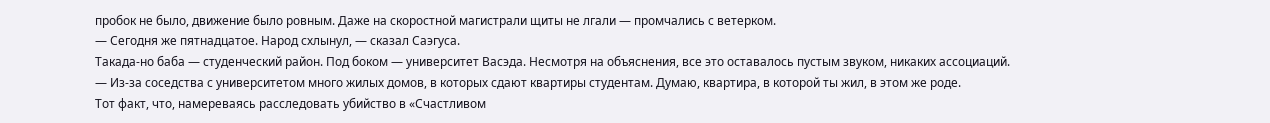пробок не было, движение было ровным. Даже на скоростной магистрали щиты не лгали — промчались с ветерком.
— Сегодня же пятнадцатое. Народ схлынул, — сказал Саэгуса.
Такада-но баба — студенческий район. Под боком — университет Васэда. Несмотря на объяснения, все это оставалось пустым звуком, никаких ассоциаций.
— Из-за соседства с университетом много жилых домов, в которых сдают квартиры студентам. Думаю, квартира, в которой ты жил, в этом же роде.
Тот факт, что, намереваясь расследовать убийство в «Счастливом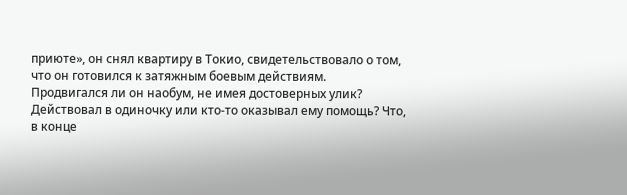приюте», он снял квартиру в Токио, свидетельствовало о том, что он готовился к затяжным боевым действиям.
Продвигался ли он наобум, не имея достоверных улик? Действовал в одиночку или кто-то оказывал ему помощь? Что, в конце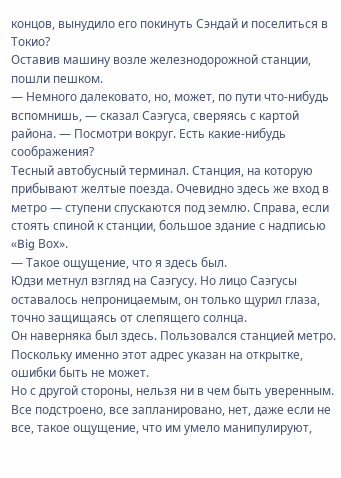концов, вынудило его покинуть Сэндай и поселиться в Токио?
Оставив машину возле железнодорожной станции, пошли пешком.
— Немного далековато, но, может, по пути что-нибудь вспомнишь, — сказал Саэгуса, сверяясь с картой района. — Посмотри вокруг. Есть какие-нибудь соображения?
Тесный автобусный терминал. Станция, на которую прибывают желтые поезда. Очевидно здесь же вход в метро — ступени спускаются под землю. Справа, если стоять спиной к станции, большое здание с надписью «Big Вох».
— Такое ощущение, что я здесь был.
Юдзи метнул взгляд на Саэгусу. Но лицо Саэгусы оставалось непроницаемым, он только щурил глаза, точно защищаясь от слепящего солнца.
Он наверняка был здесь. Пользовался станцией метро. Поскольку именно этот адрес указан на открытке, ошибки быть не может.
Но с другой стороны, нельзя ни в чем быть уверенным.
Все подстроено, все запланировано, нет, даже если не все, такое ощущение, что им умело манипулируют,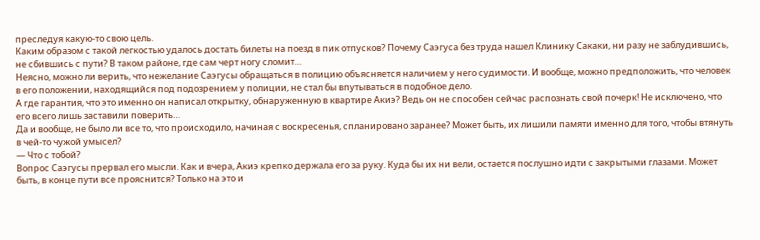преследуя какую-то свою цель.
Каким образом с такой легкостью удалось достать билеты на поезд в пик отпусков? Почему Саэгуса без труда нашел Клинику Сакаки, ни разу не заблудившись, не сбившись с пути? В таком районе, где сам черт ногу сломит…
Неясно, можно ли верить, что нежелание Саэгусы обращаться в полицию объясняется наличием у него судимости. И вообще, можно предположить, что человек в его положении, находящийся под подозрением у полиции, не стал бы впутываться в подобное дело.
А где гарантия, что это именно он написал открытку, обнаруженную в квартире Акиэ? Ведь он не способен сейчас распознать свой почерк! Не исключено, что его всего лишь заставили поверить…
Да и вообще, не было ли все то, что происходило, начиная с воскресенья, спланировано заранее? Может быть, их лишили памяти именно для того, чтобы втянуть в чей-то чужой умысел?
— Что с тобой?
Вопрос Саэгусы прервал его мысли. Как и вчера, Акиэ крепко держала его за руку. Куда бы их ни вели, остается послушно идти с закрытыми глазами. Может быть, в конце пути все прояснится? Только на это и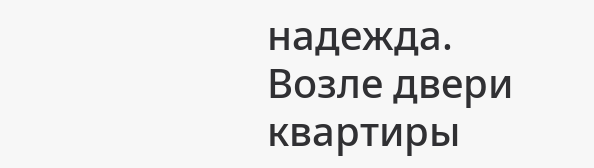надежда.
Возле двери квартиры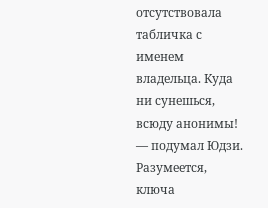отсутствовала табличка с именем владельца. Куда ни сунешься, всюду анонимы! — подумал Юдзи.
Разумеется, ключа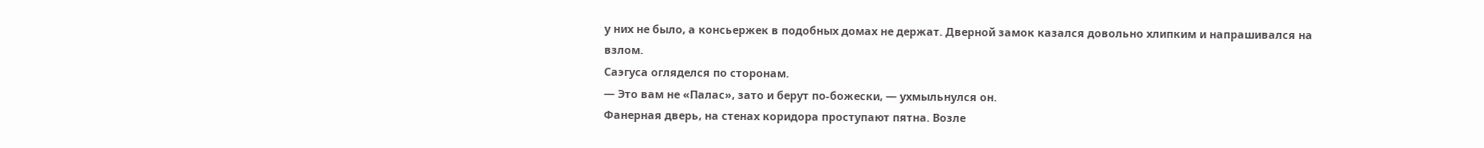у них не было, а консьержек в подобных домах не держат. Дверной замок казался довольно хлипким и напрашивался на взлом.
Саэгуса огляделся по сторонам.
— Это вам не «Палас», зато и берут по-божески, — ухмыльнулся он.
Фанерная дверь, на стенах коридора проступают пятна. Возле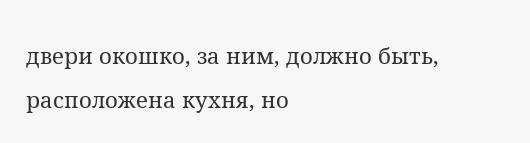двери окошко, за ним, должно быть, расположена кухня, но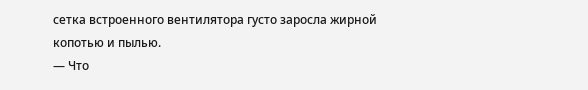сетка встроенного вентилятора густо заросла жирной копотью и пылью.
— Что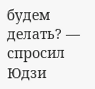будем делать? — спросил Юдзи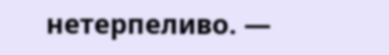нетерпеливо. —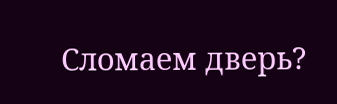Сломаем дверь?